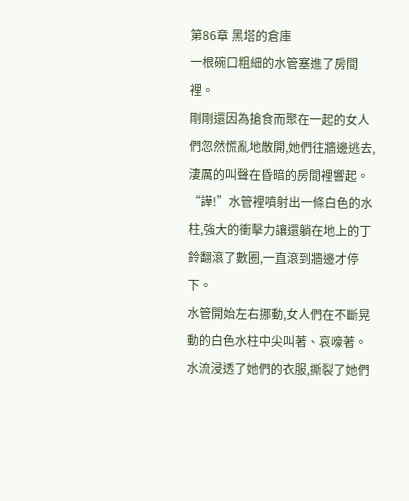第86章 黑塔的倉庫
一根碗口粗細的水管塞進了房間裡。
剛剛還因為搶食而聚在一起的女人們忽然慌亂地散開,她們往牆邊逃去,淒厲的叫聲在昏暗的房間裡響起。
“譁!”水管裡噴射出一條白色的水柱,強大的衝擊力讓還躺在地上的丁鈴翻滾了數圈,一直滾到牆邊才停下。
水管開始左右挪動,女人們在不斷晃動的白色水柱中尖叫著、哀嚎著。
水流浸透了她們的衣服,撕裂了她們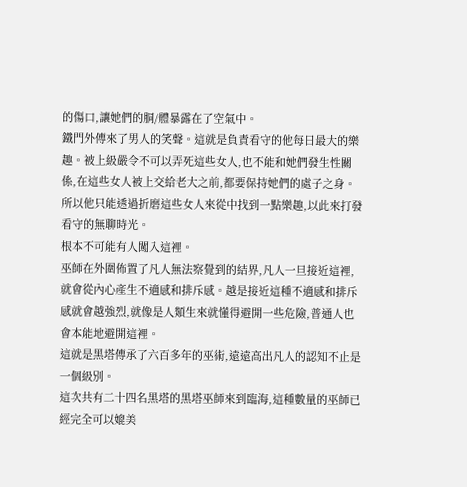的傷口,讓她們的胴/體暴露在了空氣中。
鐵門外傳來了男人的笑聲。這就是負責看守的他每日最大的樂趣。被上級嚴令不可以弄死這些女人,也不能和她們發生性關係,在這些女人被上交給老大之前,都要保持她們的處子之身。所以他只能透過折磨這些女人來從中找到一點樂趣,以此來打發看守的無聊時光。
根本不可能有人闖入這裡。
巫師在外圍佈置了凡人無法察覺到的結界,凡人一旦接近這裡,就會從內心產生不適感和排斥感。越是接近這種不適感和排斥感就會越強烈,就像是人類生來就懂得避開一些危險,普通人也會本能地避開這裡。
這就是黑塔傳承了六百多年的巫術,遠遠高出凡人的認知不止是一個級別。
這次共有二十四名黑塔的黑塔巫師來到臨海,這種數量的巫師已經完全可以媲美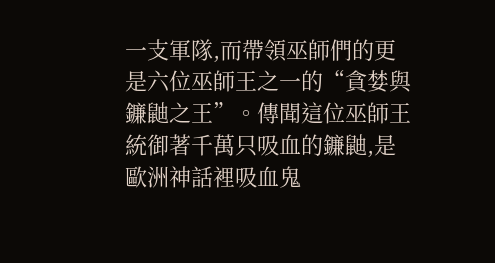一支軍隊,而帶領巫師們的更是六位巫師王之一的“貪婪與鐮鼬之王”。傳聞這位巫師王統御著千萬只吸血的鐮鼬,是歐洲神話裡吸血鬼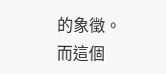的象徵。
而這個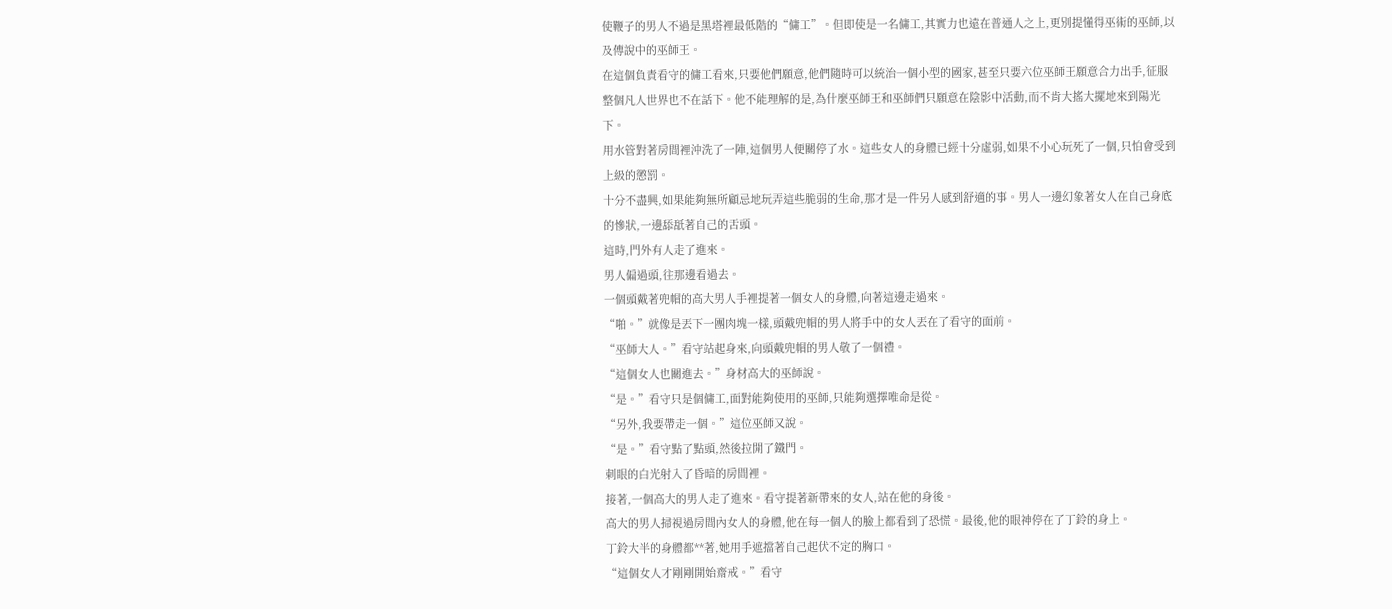使鞭子的男人不過是黑塔裡最低階的“傭工”。但即使是一名傭工,其實力也遠在普通人之上,更別提懂得巫術的巫師,以及傳說中的巫師王。
在這個負責看守的傭工看來,只要他們願意,他們隨時可以統治一個小型的國家,甚至只要六位巫師王願意合力出手,征服整個凡人世界也不在話下。他不能理解的是,為什麼巫師王和巫師們只願意在陰影中活動,而不肯大搖大擺地來到陽光下。
用水管對著房間裡沖洗了一陣,這個男人便關停了水。這些女人的身體已經十分虛弱,如果不小心玩死了一個,只怕會受到上級的懲罰。
十分不盡興,如果能夠無所顧忌地玩弄這些脆弱的生命,那才是一件另人感到舒適的事。男人一邊幻象著女人在自己身底的慘狀,一邊舔舐著自己的舌頭。
這時,門外有人走了進來。
男人偏過頭,往那邊看過去。
一個頭戴著兜帽的高大男人手裡提著一個女人的身體,向著這邊走過來。
“啪。”就像是丟下一團肉塊一樣,頭戴兜帽的男人將手中的女人丟在了看守的面前。
“巫師大人。”看守站起身來,向頭戴兜帽的男人敬了一個禮。
“這個女人也關進去。”身材高大的巫師說。
“是。”看守只是個傭工,面對能夠使用的巫師,只能夠選擇唯命是從。
“另外,我要帶走一個。”這位巫師又說。
“是。”看守點了點頭,然後拉開了鐵門。
刺眼的白光射入了昏暗的房間裡。
接著,一個高大的男人走了進來。看守提著新帶來的女人,站在他的身後。
高大的男人掃視過房間內女人的身體,他在每一個人的臉上都看到了恐慌。最後,他的眼神停在了丁鈴的身上。
丁鈴大半的身體都**著,她用手遮擋著自己起伏不定的胸口。
“這個女人才剛剛開始齋戒。”看守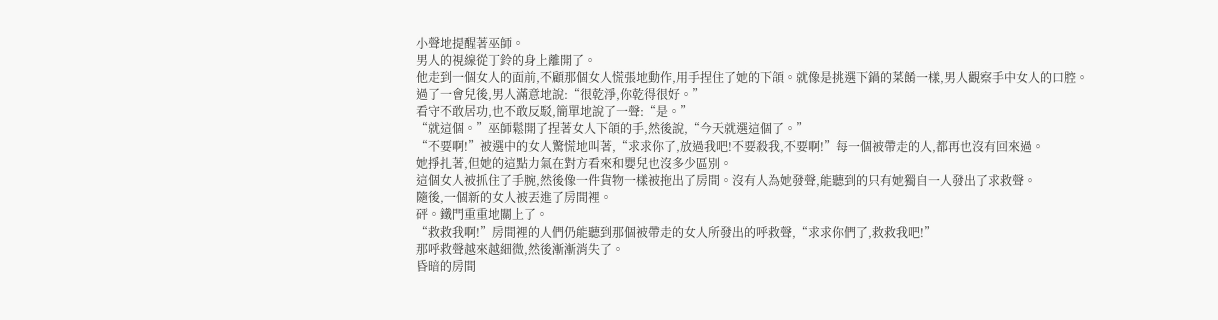小聲地提醒著巫師。
男人的視線從丁鈴的身上離開了。
他走到一個女人的面前,不顧那個女人慌張地動作,用手捏住了她的下頜。就像是挑選下鍋的菜餚一樣,男人觀察手中女人的口腔。
過了一會兒後,男人滿意地說:“很乾淨,你乾得很好。”
看守不敢居功,也不敢反駁,簡單地說了一聲:“是。”
“就這個。”巫師鬆開了捏著女人下頜的手,然後說,“今天就選這個了。”
“不要啊!”被選中的女人驚慌地叫著,“求求你了,放過我吧!不要殺我,不要啊!”每一個被帶走的人,都再也沒有回來過。
她掙扎著,但她的這點力氣在對方看來和嬰兒也沒多少區別。
這個女人被抓住了手腕,然後像一件貨物一樣被拖出了房間。沒有人為她發聲,能聽到的只有她獨自一人發出了求救聲。
隨後,一個新的女人被丟進了房間裡。
砰。鐵門重重地關上了。
“救救我啊!”房間裡的人們仍能聽到那個被帶走的女人所發出的呼救聲,“求求你們了,救救我吧!”
那呼救聲越來越細微,然後漸漸消失了。
昏暗的房間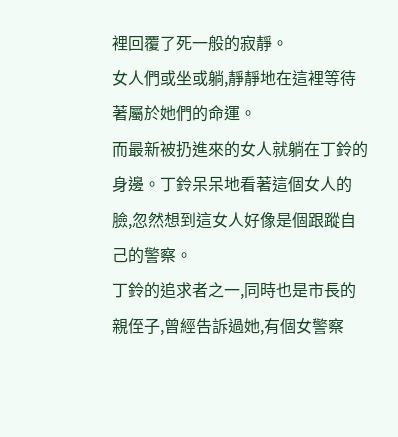裡回覆了死一般的寂靜。
女人們或坐或躺,靜靜地在這裡等待著屬於她們的命運。
而最新被扔進來的女人就躺在丁鈴的身邊。丁鈴呆呆地看著這個女人的臉,忽然想到這女人好像是個跟蹤自己的警察。
丁鈴的追求者之一,同時也是市長的親侄子,曾經告訴過她,有個女警察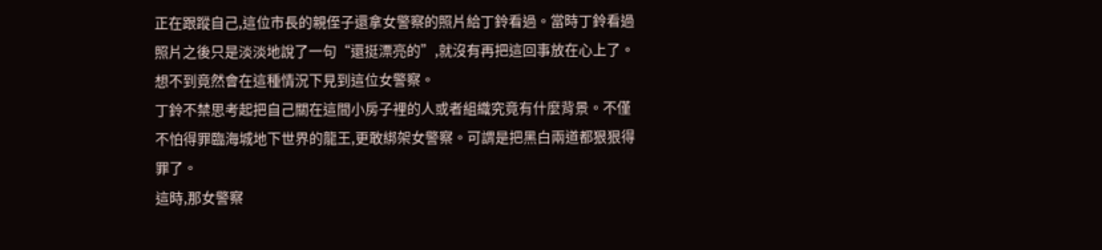正在跟蹤自己,這位市長的親侄子還拿女警察的照片給丁鈴看過。當時丁鈴看過照片之後只是淡淡地說了一句“還挺漂亮的”,就沒有再把這回事放在心上了。
想不到竟然會在這種情況下見到這位女警察。
丁鈴不禁思考起把自己關在這間小房子裡的人或者組織究竟有什麼背景。不僅不怕得罪臨海城地下世界的龍王,更敢綁架女警察。可謂是把黑白兩道都狠狠得罪了。
這時,那女警察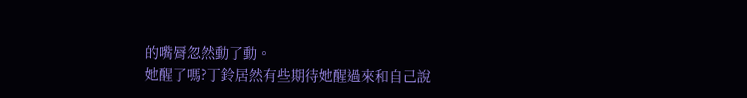的嘴脣忽然動了動。
她醒了嗎?丁鈴居然有些期待她醒過來和自己說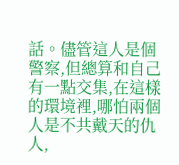話。儘管這人是個警察,但總算和自己有一點交集,在這樣的環境裡,哪怕兩個人是不共戴天的仇人,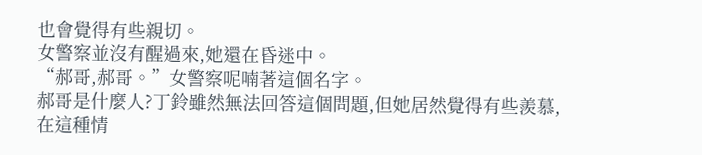也會覺得有些親切。
女警察並沒有醒過來,她還在昏迷中。
“郝哥,郝哥。”女警察呢喃著這個名字。
郝哥是什麼人?丁鈴雖然無法回答這個問題,但她居然覺得有些羨慕,在這種情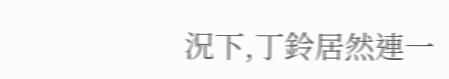況下,丁鈴居然連一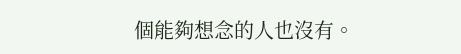個能夠想念的人也沒有。